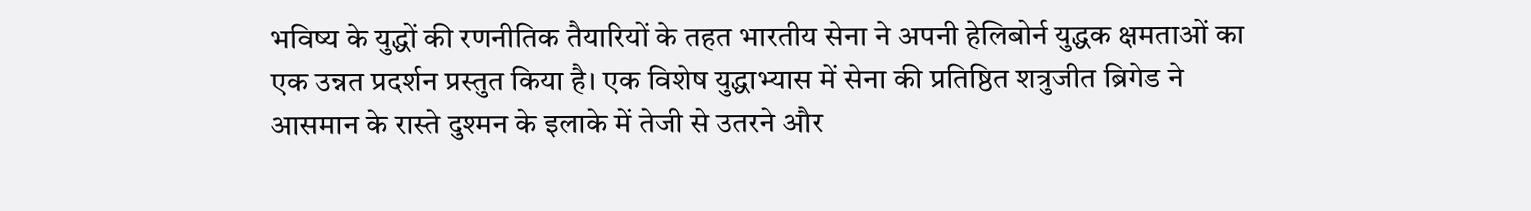भविष्य के युद्धों की रणनीतिक तैयारियों के तहत भारतीय सेना ने अपनी हेलिबोर्न युद्धक क्षमताओं का एक उन्नत प्रदर्शन प्रस्तुत किया है। एक विशेष युद्धाभ्यास में सेना की प्रतिष्ठित शत्रुजीत ब्रिगेड ने आसमान के रास्ते दुश्मन के इलाके में तेजी से उतरने और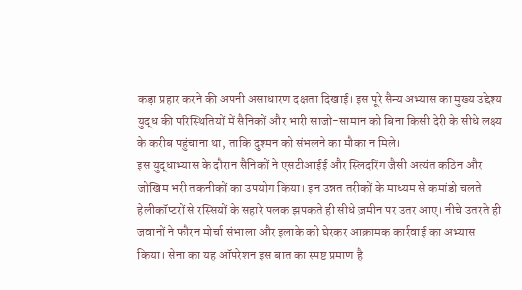कड़ा प्रहार करने की अपनी असाधारण दक्षता दिखाई। इस पूरे सैन्य अभ्यास का मुख्य उद्देश्य युद्ध की परिस्थितियों में सैनिकों और भारी साजो-सामान को बिना किसी देरी के सीधे लक्ष्य के करीब पहुंचाना था, ताकि दुश्मन को संभलने का मौका न मिले।
इस युद्धाभ्यास के दौरान सैनिकों ने एसटीआईई और स्लिदरिंग जैसी अत्यंत कठिन और जोखिम भरी तकनीकों का उपयोग किया। इन उन्नत तरीकों के माध्यम से कमांडो चलते हेलीकॉप्टरों से रस्सियों के सहारे पलक झपकते ही सीधे ज़मीन पर उतर आए। नीचे उतरते ही जवानों ने फौरन मोर्चा संभाला और इलाके को घेरकर आक्रामक कार्रवाई का अभ्यास किया। सेना का यह ऑपरेशन इस बात का स्पष्ट प्रमाण है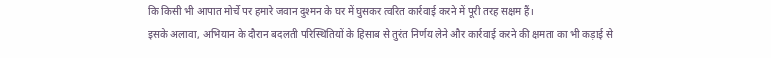कि किसी भी आपात मोर्चे पर हमारे जवान दुश्मन के घर में घुसकर त्वरित कार्रवाई करने में पूरी तरह सक्षम हैं।
इसके अलावा, अभियान के दौरान बदलती परिस्थितियों के हिसाब से तुरंत निर्णय लेने और कार्रवाई करने की क्षमता का भी कड़ाई से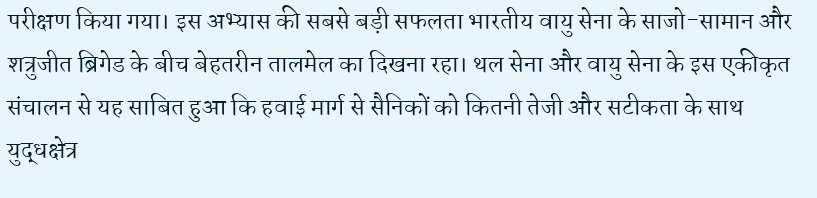परीक्षण किया गया। इस अभ्यास की सबसे बड़ी सफलता भारतीय वायु सेना के साजो-सामान और शत्रुजीत ब्रिगेड के बीच बेहतरीन तालमेल का दिखना रहा। थल सेना और वायु सेना के इस एकीकृत संचालन से यह साबित हुआ कि हवाई मार्ग से सैनिकों को कितनी तेजी और सटीकता के साथ युद्धक्षेत्र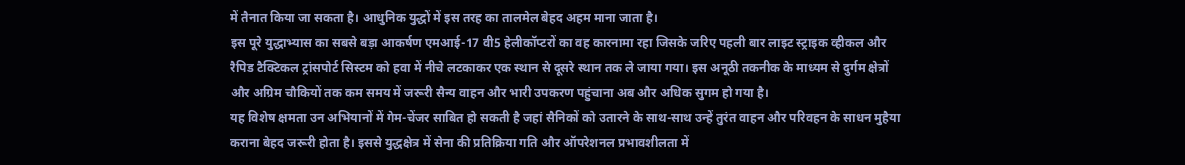में तैनात किया जा सकता है। आधुनिक युद्धों में इस तरह का तालमेल बेहद अहम माना जाता है।
इस पूरे युद्धाभ्यास का सबसे बड़ा आकर्षण एमआई-17 वी5 हेलीकॉप्टरों का वह कारनामा रहा जिसके जरिए पहली बार लाइट स्ट्राइक व्हीकल और रैपिड टैक्टिकल ट्रांसपोर्ट सिस्टम को हवा में नीचे लटकाकर एक स्थान से दूसरे स्थान तक ले जाया गया। इस अनूठी तकनीक के माध्यम से दुर्गम क्षेत्रों और अग्रिम चौकियों तक कम समय में जरूरी सैन्य वाहन और भारी उपकरण पहुंचाना अब और अधिक सुगम हो गया है।
यह विशेष क्षमता उन अभियानों में गेम-चेंजर साबित हो सकती है जहां सैनिकों को उतारने के साथ-साथ उन्हें तुरंत वाहन और परिवहन के साधन मुहैया कराना बेहद जरूरी होता है। इससे युद्धक्षेत्र में सेना की प्रतिक्रिया गति और ऑपरेशनल प्रभावशीलता में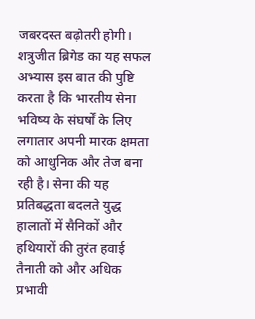जबरदस्त बढ़ोतरी होगी। शत्रुजीत ब्रिगेड का यह सफल अभ्यास इस बात की पुष्टि करता है कि भारतीय सेना भविष्य के संघर्षों के लिए लगातार अपनी मारक क्षमता को आधुनिक और तेज बना रही है। सेना की यह प्रतिबद्धता बदलते युद्ध हालातों में सैनिकों और हथियारों की तुरंत हवाई तैनाती को और अधिक प्रभावी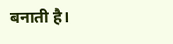बनाती है।